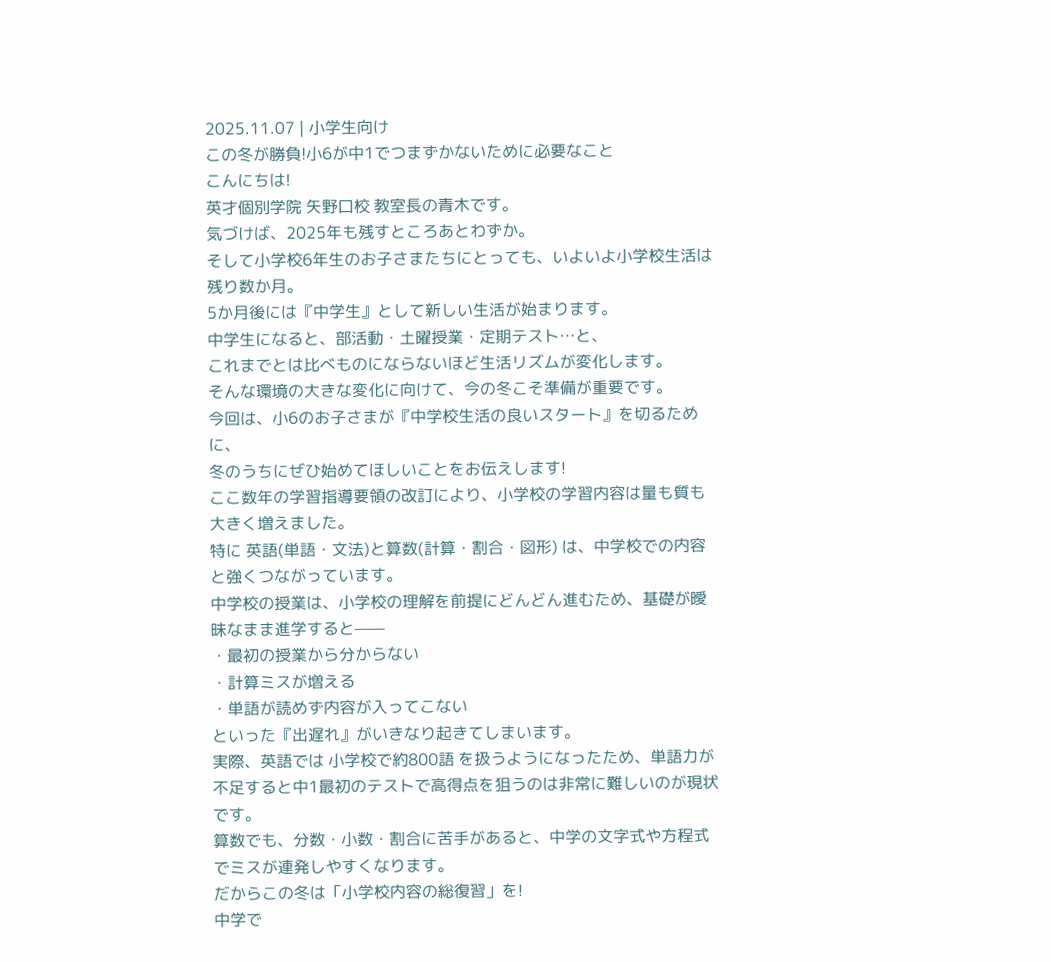2025.11.07 | 小学生向け
この冬が勝負!小6が中1でつまずかないために必要なこと
こんにちは!
英才個別学院 矢野口校 教室長の青木です。
気づけば、2025年も残すところあとわずか。
そして小学校6年生のお子さまたちにとっても、いよいよ小学校生活は残り数か月。
5か月後には『中学生』として新しい生活が始まります。
中学生になると、部活動・土曜授業・定期テスト…と、
これまでとは比べものにならないほど生活リズムが変化します。
そんな環境の大きな変化に向けて、今の冬こそ準備が重要です。
今回は、小6のお子さまが『中学校生活の良いスタート』を切るために、
冬のうちにぜひ始めてほしいことをお伝えします!
ここ数年の学習指導要領の改訂により、小学校の学習内容は量も質も大きく増えました。
特に 英語(単語・文法)と算数(計算・割合・図形) は、中学校での内容と強くつながっています。
中学校の授業は、小学校の理解を前提にどんどん進むため、基礎が曖昧なまま進学すると——
・最初の授業から分からない
・計算ミスが増える
・単語が読めず内容が入ってこない
といった『出遅れ』がいきなり起きてしまいます。
実際、英語では 小学校で約800語 を扱うようになったため、単語力が不足すると中1最初のテストで高得点を狙うのは非常に難しいのが現状です。
算数でも、分数・小数・割合に苦手があると、中学の文字式や方程式でミスが連発しやすくなります。
だからこの冬は「小学校内容の総復習」を!
中学で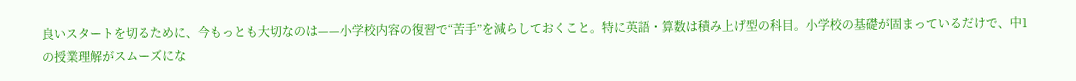良いスタートを切るために、今もっとも大切なのは——小学校内容の復習で“苦手”を減らしておくこと。特に英語・算数は積み上げ型の科目。小学校の基礎が固まっているだけで、中1の授業理解がスムーズにな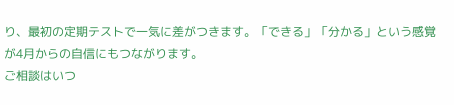り、最初の定期テストで一気に差がつきます。「できる」「分かる」という感覚が4月からの自信にもつながります。
ご相談はいつ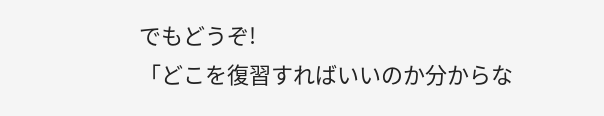でもどうぞ!
「どこを復習すればいいのか分からな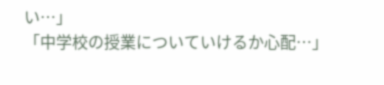い…」
「中学校の授業についていけるか心配…」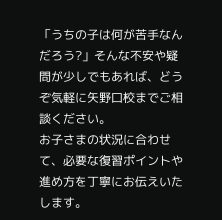「うちの子は何が苦手なんだろう?」そんな不安や疑問が少しでもあれば、どうぞ気軽に矢野口校までご相談ください。
お子さまの状況に合わせて、必要な復習ポイントや進め方を丁寧にお伝えいたします。